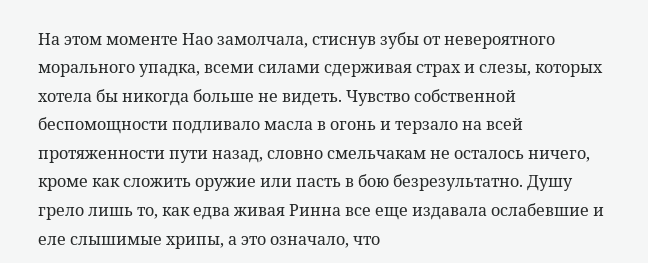На этом моменте Нао замолчала, стиснув зубы от невероятного морального упадка, всеми силами сдерживая страх и слезы, которых хотела бы никогда больше не видеть. Чувство собственной беспомощности подливало масла в огонь и терзало на всей протяженности пути назад, словно смельчакам не осталось ничего, кроме как сложить оружие или пасть в бою безрезультатно. Душу грело лишь то, как едва живая Ринна все еще издавала ослабевшие и еле слышимые хрипы, а это означало, что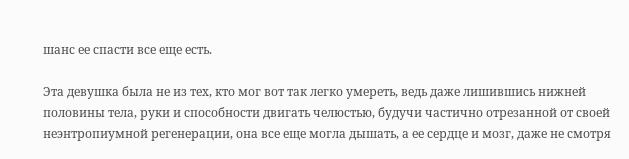шанс ее спасти все еще есть.

Эта девушка была не из тех, кто мог вот так легко умереть, ведь даже лишившись нижней половины тела, руки и способности двигать челюстью, будучи частично отрезанной от своей неэнтропиумной регенерации, она все еще могла дышать, а ее сердце и мозг, даже не смотря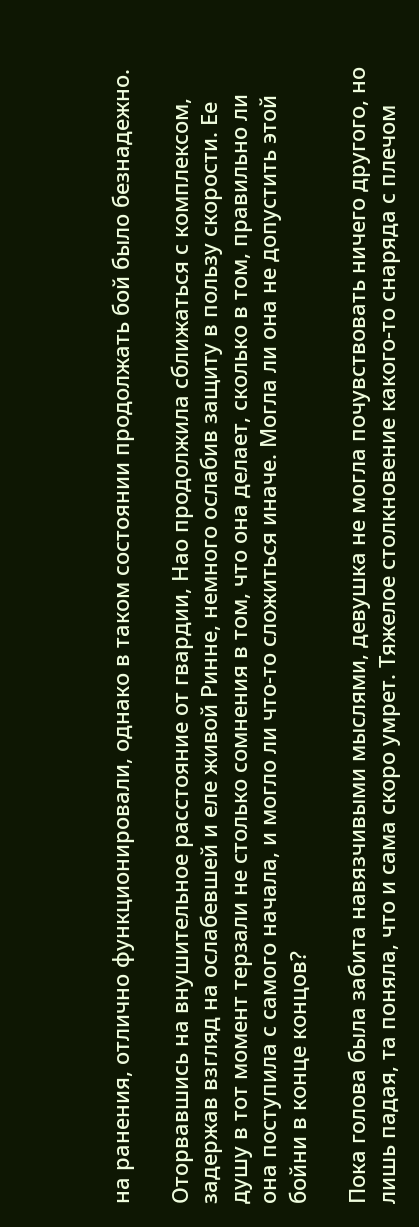на ранения, отлично функционировали, однако в таком состоянии продолжать бой было безнадежно.

Оторвавшись на внушительное расстояние от гвардии, Нао продолжила сближаться с комплексом, задержав взгляд на ослабевшей и еле живой Ринне, немного ослабив защиту в пользу скорости. Ее душу в тот момент терзали не столько сомнения в том, что она делает, сколько в том, правильно ли она поступила с самого начала, и могло ли что-то сложиться иначе. Могла ли она не допустить этой бойни в конце концов?

Пока голова была забита навязчивыми мыслями, девушка не могла почувствовать ничего другого, но лишь падая, та поняла, что и сама скоро умрет. Тяжелое столкновение какого-то снаряда с плечом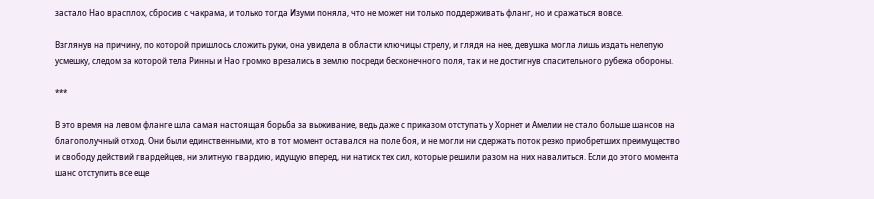застало Нао врасплох, сбросив с чакрама, и только тогда Изуми поняла, что не может ни только поддерживать фланг, но и сражаться вовсе.

Взглянув на причину, по которой пришлось сложить руки, она увидела в области ключицы стрелу, и глядя на нее, девушка могла лишь издать нелепую усмешку, следом за которой тела Ринны и Нао громко врезались в землю посреди бесконечного поля, так и не достигнув спасительного рубежа обороны.

***

В это время на левом фланге шла самая настоящая борьба за выживание, ведь даже с приказом отступать у Хорнет и Амелии не стало больше шансов на благополучный отход. Они были единственными, кто в тот момент оставался на поле боя, и не могли ни сдержать поток резко приобретших преимущество и свободу действий гвардейцев, ни элитную гвардию, идущую вперед, ни натиск тех сил, которые решили разом на них навалиться. Если до этого момента шанс отступить все еще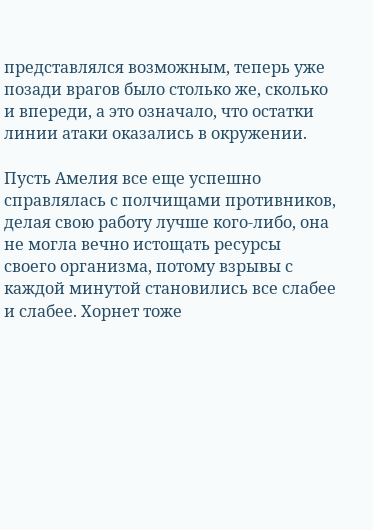представлялся возможным, теперь уже позади врагов было столько же, сколько и впереди, а это означало, что остатки линии атаки оказались в окружении.

Пусть Амелия все еще успешно справлялась с полчищами противников, делая свою работу лучше кого-либо, она не могла вечно истощать ресурсы своего организма, потому взрывы с каждой минутой становились все слабее и слабее. Хорнет тоже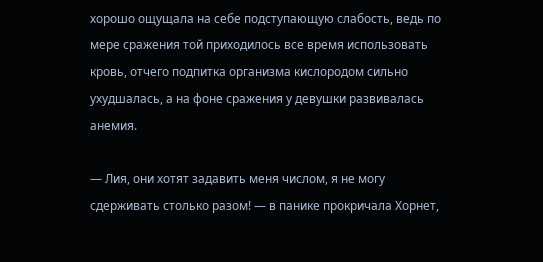хорошо ощущала на себе подступающую слабость, ведь по мере сражения той приходилось все время использовать кровь, отчего подпитка организма кислородом сильно ухудшалась, а на фоне сражения у девушки развивалась анемия.

— Лия, они хотят задавить меня числом, я не могу сдерживать столько разом! — в панике прокричала Хорнет,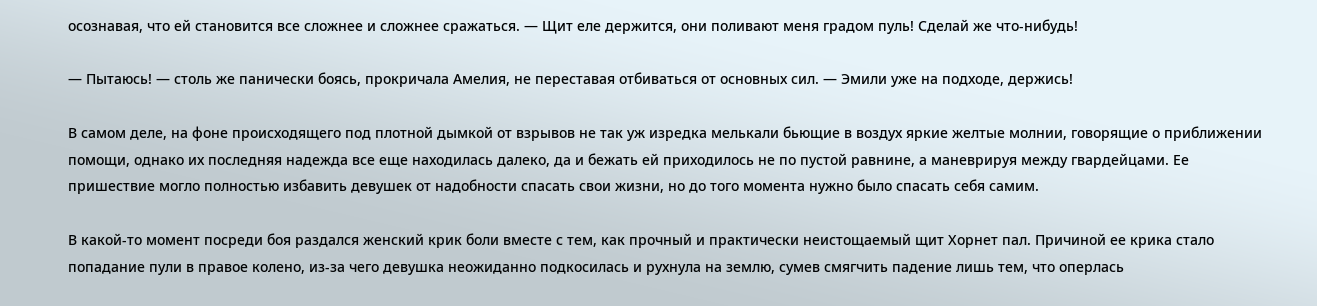осознавая, что ей становится все сложнее и сложнее сражаться. — Щит еле держится, они поливают меня градом пуль! Сделай же что-нибудь!

— Пытаюсь! — столь же панически боясь, прокричала Амелия, не переставая отбиваться от основных сил. — Эмили уже на подходе, держись!

В самом деле, на фоне происходящего под плотной дымкой от взрывов не так уж изредка мелькали бьющие в воздух яркие желтые молнии, говорящие о приближении помощи, однако их последняя надежда все еще находилась далеко, да и бежать ей приходилось не по пустой равнине, а маневрируя между гвардейцами. Ее пришествие могло полностью избавить девушек от надобности спасать свои жизни, но до того момента нужно было спасать себя самим.

В какой-то момент посреди боя раздался женский крик боли вместе с тем, как прочный и практически неистощаемый щит Хорнет пал. Причиной ее крика стало попадание пули в правое колено, из-за чего девушка неожиданно подкосилась и рухнула на землю, сумев смягчить падение лишь тем, что оперлась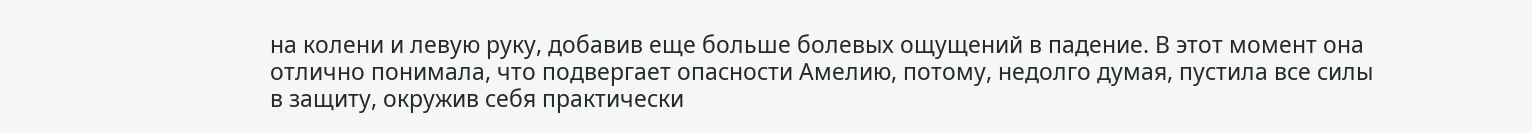на колени и левую руку, добавив еще больше болевых ощущений в падение. В этот момент она отлично понимала, что подвергает опасности Амелию, потому, недолго думая, пустила все силы в защиту, окружив себя практически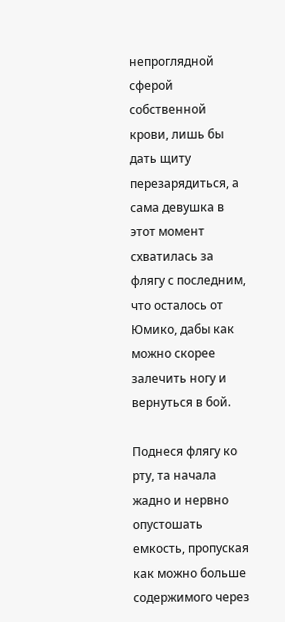непроглядной сферой собственной крови, лишь бы дать щиту перезарядиться, а сама девушка в этот момент схватилась за флягу с последним, что осталось от Юмико, дабы как можно скорее залечить ногу и вернуться в бой.

Поднеся флягу ко рту, та начала жадно и нервно опустошать емкость, пропуская как можно больше содержимого через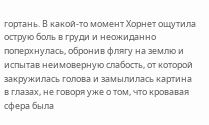гортань. В какой-то момент Хорнет ощутила острую боль в груди и неожиданно поперхнулась, обронив флягу на землю и испытав неимоверную слабость, от которой закружилась голова и замылилась картина в глазах, не говоря уже о том, что кровавая сфера была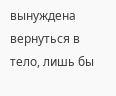вынуждена вернуться в тело, лишь бы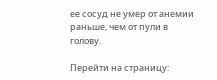ее сосуд не умер от анемии раньше, чем от пули в голову.

Перейти на страницу: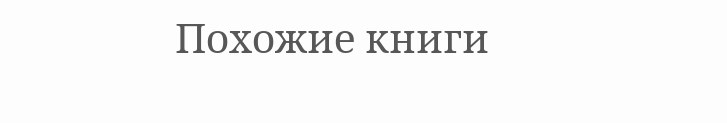Похожие книги